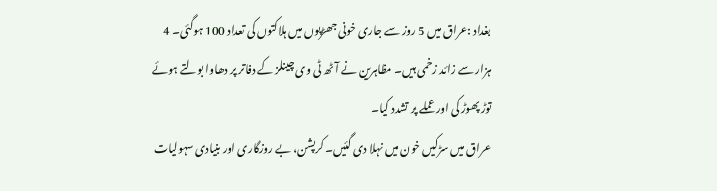بغداد :عراق میں 5 روز سے جاری خونی جھڑپوں میں ہلاکتوں کی تعداد 100 ہوگئی۔ 4 ہزار سے زائد زخمی ہیں۔ مظاہرین نے آٹھ ٹی وی چینلز کے دفاتر پر دھاوا بولتے ہوئے توڑ پھوڑ کی اور عملے پر تشدد کیا۔
عراق میں سڑکیں خون میں نہلا دی گئیں۔ کرپشن، بے روزگاری اور بنیادی سہولیات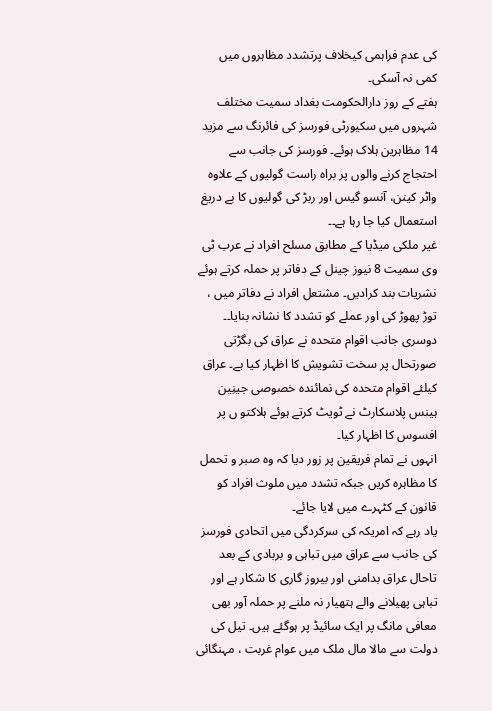کی عدم فراہمی کیخلاف پرتشدد مظاہروں میں کمی نہ آسکی۔
ہفتے کے روز دارالحکومت بغداد سمیت مختلف شہروں میں سکیورٹی فورسز کی فائرنگ سے مزید 14 مظاہرین ہلاک ہوئے۔ فورسز کی جانب سے احتجاج کرنے والوں پر براہ راست گولیوں کے علاوہ واٹر کینن، آنسو گیس اور ربڑ کی گولیوں کا بے دریغ استعمال کیا جا رہا ہے۔۔
غیر ملکی میڈیا کے مطابق مسلح افراد نے عرب ٹی وی سمیت 8 نیوز چینل کے دفاتر پر حملہ کرتے ہوئے نشریات بند کرادیں۔ مشتعل افراد نے دفاتر میں ، توڑ پھوڑ کی اور عملے کو تشدد کا نشانہ بنایا۔۔
دوسری جانب اقوام متحدہ نے عراق کی بگڑتی صورتحال پر سخت تشویش کا اظہار کیا ہے۔ عراق کیلئے اقوام متحدہ کی نمائندہ خصوصی جینِین ہینس پلاسکارٹ نے ٹویٹ کرتے ہوئے ہلاکتو ں پر افسوس کا اظہار کیا۔
انہوں نے تمام فریقین پر زور دیا کہ وہ صبر و تحمل کا مظاہرہ کریں جبکہ تشدد میں ملوث افراد کو قانون کے کٹہرے میں لایا جائے۔
یاد رہے کہ امریکہ کی سرکردگی میں اتحادی فورسز کی جانب سے عراق میں تباہی و بربادی کے بعد تاحال عراق بدامنی اور بیروز گاری کا شکار ہے اور تباہی پھیلانے والے ہتھیار نہ ملنے پر حملہ آور بھی معافی مانگ پر ایک سائیڈ پر ہوگئے ہیں۔ تیل کی دولت سے مالا مال ملک میں عوام غربت ، مہنگائی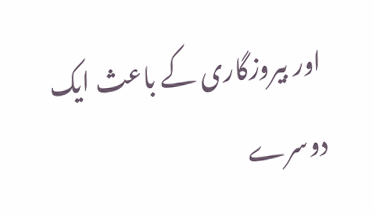اور بیروزگاری کے باعث ایک دوسرے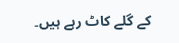کے گلے کاٹ رہے ہیں۔